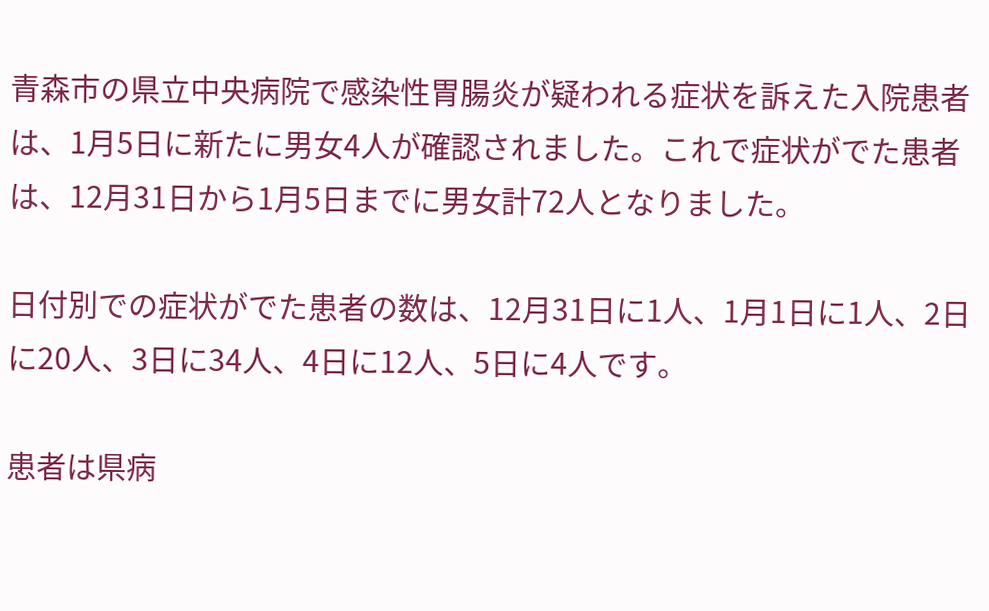青森市の県立中央病院で感染性胃腸炎が疑われる症状を訴えた入院患者は、1月5日に新たに男女4人が確認されました。これで症状がでた患者は、12月31日から1月5日までに男女計72人となりました。

日付別での症状がでた患者の数は、12月31日に1人、1月1日に1人、2日に20人、3日に34人、4日に12人、5日に4人です。

患者は県病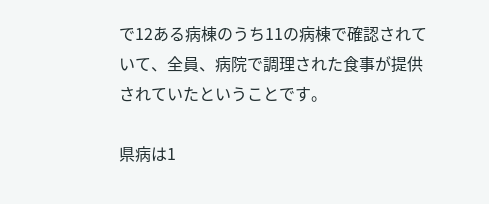で12ある病棟のうち11の病棟で確認されていて、全員、病院で調理された食事が提供されていたということです。

県病は1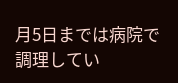月5日までは病院で調理してい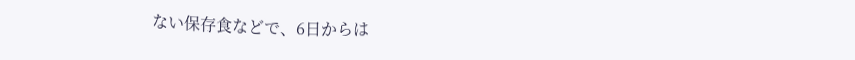ない保存食などで、6日からは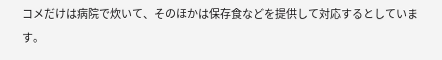コメだけは病院で炊いて、そのほかは保存食などを提供して対応するとしています。